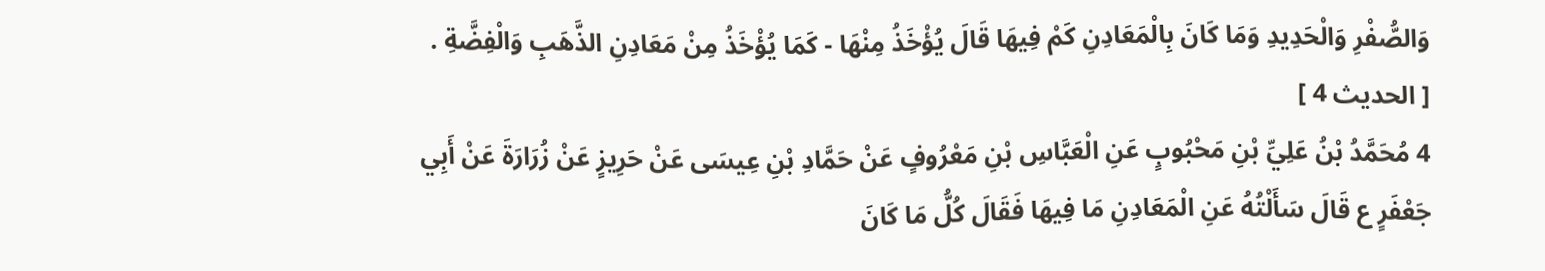وَالصُّفْرِ وَالْحَدِيدِ وَمَا كَانَ بِالْمَعَادِنِ كَمْ فِيهَا قَالَ يُؤْخَذُ مِنْهَا - كَمَا يُؤْخَذُ مِنْ مَعَادِنِ الذَّهَبِ وَالْفِضَّةِ .
[ الحديث 4 ]
4 مُحَمَّدُ بْنُ عَلِيِّ بْنِ مَحْبُوبٍ عَنِ الْعَبَّاسِ بْنِ مَعْرُوفٍ عَنْ حَمَّادِ بْنِ عِيسَى عَنْ حَرِيزٍ عَنْ زُرَارَةَ عَنْ أَبِي جَعْفَرٍ ع قَالَ سَأَلْتُهُ عَنِ الْمَعَادِنِ مَا فِيهَا فَقَالَ كُلُّ مَا كَانَ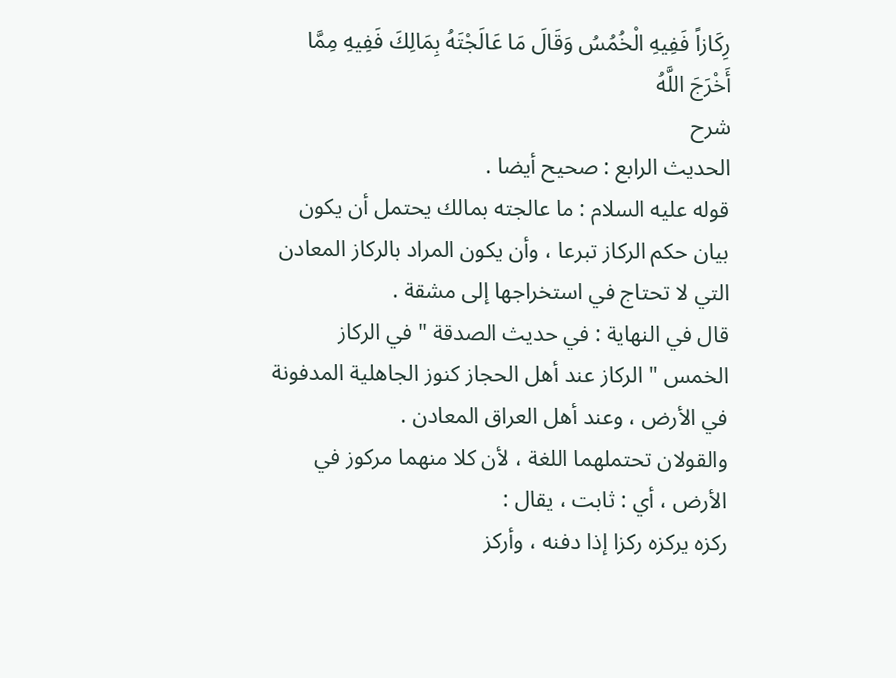رِكَازاً فَفِيهِ الْخُمُسُ وَقَالَ مَا عَالَجْتَهُ بِمَالِكَ فَفِيهِ مِمَّا أَخْرَجَ اللَّهُ
شرح
الحديث الرابع : صحيح أيضا .
قوله عليه السلام : ما عالجته بمالك يحتمل أن يكون بيان حكم الركاز تبرعا ، وأن يكون المراد بالركاز المعادن التي لا تحتاج في استخراجها إلى مشقة .
قال في النهاية : في حديث الصدقة " في الركاز الخمس " الركاز عند أهل الحجاز كنوز الجاهلية المدفونة في الأرض ، وعند أهل العراق المعادن .
والقولان تحتملهما اللغة ، لأن كلا منهما مركوز في الأرض ، أي : ثابت ، يقال :
ركزه يركزه ركزا إذا دفنه ، وأركز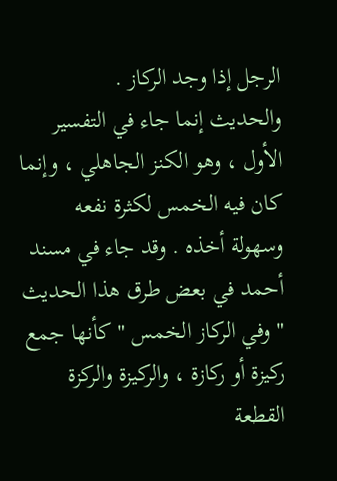الرجل إذا وجد الركاز .
والحديث إنما جاء في التفسير الأول ، وهو الكنز الجاهلي ، وإنما كان فيه الخمس لكثرة نفعه وسهولة أخذه . وقد جاء في مسند أحمد في بعض طرق هذا الحديث " وفي الركاز الخمس " كأنها جمع ركيزة أو ركازة ، والركيزة والركزة القطعة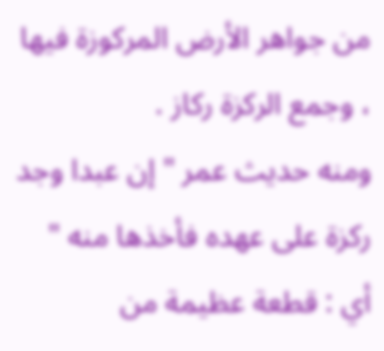من جواهر الأرض المركوزة فيها ، وجمع الركزة ركاز .
ومنه حديث عمر " إن عبدا وجد ركزة على عهده فأخذها منه " أي : قطعة عظيمة من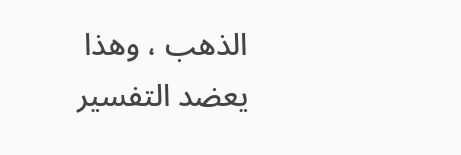الذهب ، وهذا يعضد التفسير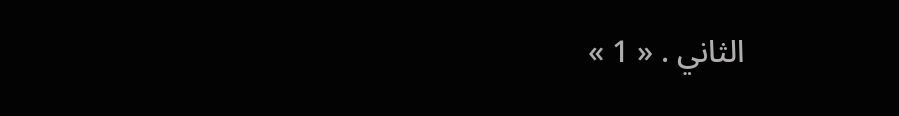الثاني . « 1 »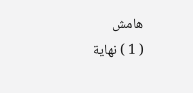هامش
( 1 ) نهاية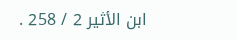ابن الأثير 2 / 258 .